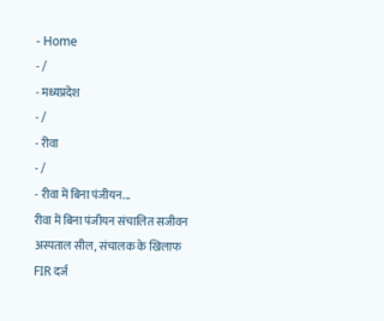- Home
- /
- मध्यप्रदेश
- /
- रीवा
- /
- रीवा में बिना पंजीयन...
रीवा में बिना पंजीयन संचालित सजीवन अस्पताल सील, संचालक के खिलाफ FIR दर्ज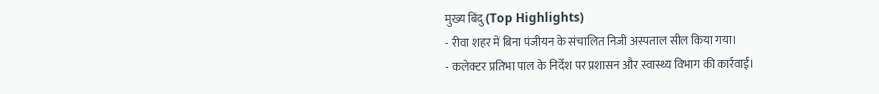मुख्य बिंदु (Top Highlights)
- रीवा शहर में बिना पंजीयन के संचालित निजी अस्पताल सील किया गया।
- कलेक्टर प्रतिभा पाल के निर्देश पर प्रशासन और स्वास्थ्य विभाग की कार्रवाई।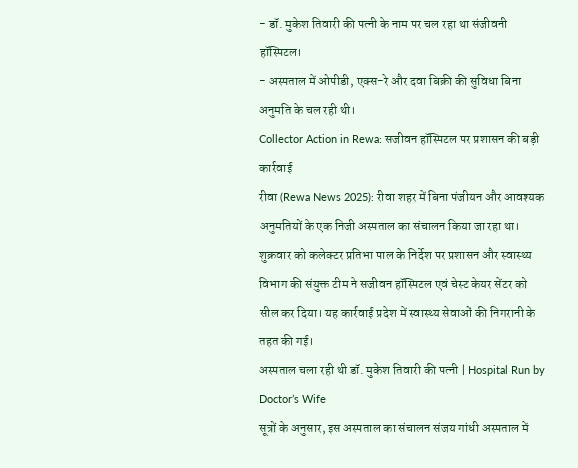- डॉ. मुकेश तिवारी की पत्नी के नाम पर चल रहा था संजीवनी हॉस्पिटल।
- अस्पताल में ओपीडी, एक्स-रे और दवा बिक्री की सुविधा बिना अनुमति के चल रही थी।
Collector Action in Rewa: सजीवन हॉस्पिटल पर प्रशासन की बड़ी कार्रवाई
रीवा (Rewa News 2025): रीवा शहर में बिना पंजीयन और आवश्यक अनुमतियों के एक निजी अस्पताल का संचालन किया जा रहा था। शुक्रवार को कलेक्टर प्रतिभा पाल के निर्देश पर प्रशासन और स्वास्थ्य विभाग की संयुक्त टीम ने सजीवन हॉस्पिटल एवं चेस्ट केयर सेंटर को सील कर दिया। यह कार्रवाई प्रदेश में स्वास्थ्य सेवाओं की निगरानी के तहत की गई।
अस्पताल चला रही थी डॉ. मुकेश तिवारी की पत्नी | Hospital Run by Doctor’s Wife
सूत्रों के अनुसार, इस अस्पताल का संचालन संजय गांधी अस्पताल में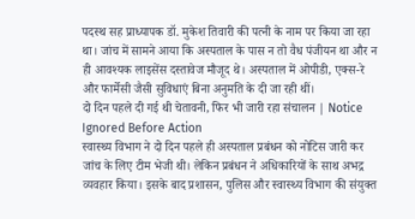पदस्थ सह प्राध्यापक डॉ. मुकेश तिवारी की पत्नी के नाम पर किया जा रहा था। जांच में सामने आया कि अस्पताल के पास न तो वैध पंजीयन था और न ही आवश्यक लाइसेंस दस्तावेज मौजूद थे। अस्पताल में ओपीडी, एक्स-रे और फार्मेसी जैसी सुविधाएं बिना अनुमति के दी जा रही थीं।
दो दिन पहले दी गई थी चेतावनी, फिर भी जारी रहा संचालन | Notice Ignored Before Action
स्वास्थ्य विभाग ने दो दिन पहले ही अस्पताल प्रबंधन को नोटिस जारी कर जांच के लिए टीम भेजी थी। लेकिन प्रबंधन ने अधिकारियों के साथ अभद्र व्यवहार किया। इसके बाद प्रशासन, पुलिस और स्वास्थ्य विभाग की संयुक्त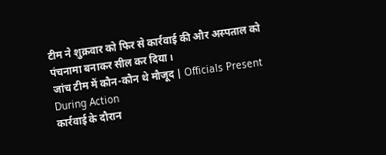टीम ने शुक्रवार को फिर से कार्रवाई की और अस्पताल को पंचनामा बनाकर सील कर दिया।
जांच टीम में कौन-कौन थे मौजूद | Officials Present During Action
कार्रवाई के दौरान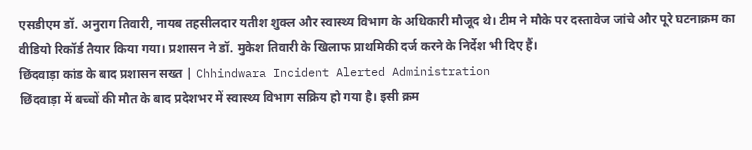एसडीएम डॉ. अनुराग तिवारी, नायब तहसीलदार यतीश शुक्ल और स्वास्थ्य विभाग के अधिकारी मौजूद थे। टीम ने मौके पर दस्तावेज जांचे और पूरे घटनाक्रम का वीडियो रिकॉर्ड तैयार किया गया। प्रशासन ने डॉ. मुकेश तिवारी के खिलाफ प्राथमिकी दर्ज करने के निर्देश भी दिए हैं।
छिंदवाड़ा कांड के बाद प्रशासन सख्त | Chhindwara Incident Alerted Administration
छिंदवाड़ा में बच्चों की मौत के बाद प्रदेशभर में स्वास्थ्य विभाग सक्रिय हो गया है। इसी क्रम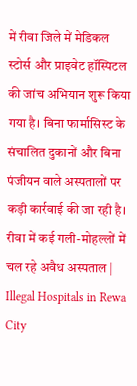में रीवा जिले में मेडिकल स्टोर्स और प्राइवेट हॉस्पिटल की जांच अभियान शुरू किया गया है। बिना फार्मासिस्ट के संचालित दुकानों और बिना पंजीयन वाले अस्पतालों पर कड़ी कार्रवाई की जा रही है।
रीवा में कई गली-मोहल्लों में चल रहे अवैध अस्पताल | Illegal Hospitals in Rewa City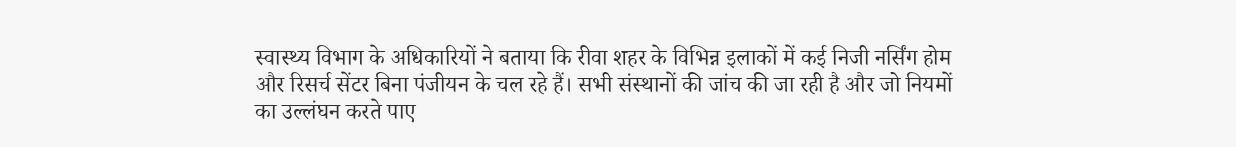स्वास्थ्य विभाग के अधिकारियों ने बताया कि रीवा शहर के विभिन्न इलाकों में कई निजी नर्सिंग होम और रिसर्च सेंटर बिना पंजीयन के चल रहे हैं। सभी संस्थानों की जांच की जा रही है और जो नियमों का उल्लंघन करते पाए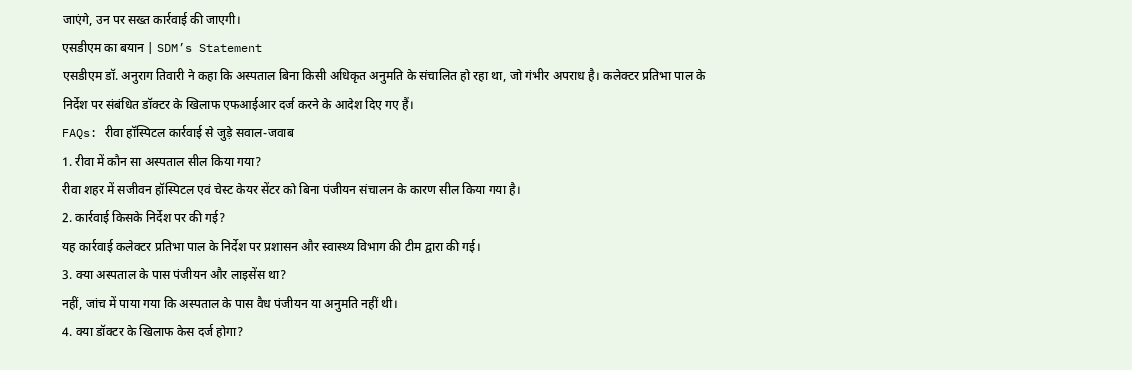जाएंगे, उन पर सख्त कार्रवाई की जाएगी।
एसडीएम का बयान | SDM’s Statement
एसडीएम डॉ. अनुराग तिवारी ने कहा कि अस्पताल बिना किसी अधिकृत अनुमति के संचालित हो रहा था, जो गंभीर अपराध है। कलेक्टर प्रतिभा पाल के निर्देश पर संबंधित डॉक्टर के खिलाफ एफआईआर दर्ज करने के आदेश दिए गए हैं।
FAQs: रीवा हॉस्पिटल कार्रवाई से जुड़े सवाल-जवाब
1. रीवा में कौन सा अस्पताल सील किया गया?
रीवा शहर में सजीवन हॉस्पिटल एवं चेस्ट केयर सेंटर को बिना पंजीयन संचालन के कारण सील किया गया है।
2. कार्रवाई किसके निर्देश पर की गई?
यह कार्रवाई कलेक्टर प्रतिभा पाल के निर्देश पर प्रशासन और स्वास्थ्य विभाग की टीम द्वारा की गई।
3. क्या अस्पताल के पास पंजीयन और लाइसेंस था?
नहीं, जांच में पाया गया कि अस्पताल के पास वैध पंजीयन या अनुमति नहीं थी।
4. क्या डॉक्टर के खिलाफ केस दर्ज होगा?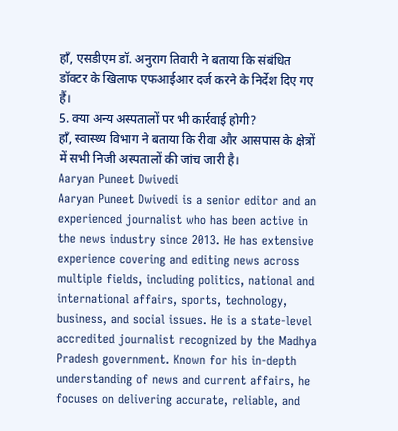हाँ, एसडीएम डॉ. अनुराग तिवारी ने बताया कि संबंधित डॉक्टर के खिलाफ एफआईआर दर्ज करने के निर्देश दिए गए हैं।
5. क्या अन्य अस्पतालों पर भी कार्रवाई होगी?
हाँ, स्वास्थ्य विभाग ने बताया कि रीवा और आसपास के क्षेत्रों में सभी निजी अस्पतालों की जांच जारी है।
Aaryan Puneet Dwivedi
Aaryan Puneet Dwivedi is a senior editor and an experienced journalist who has been active in the news industry since 2013. He has extensive experience covering and editing news across multiple fields, including politics, national and international affairs, sports, technology, business, and social issues. He is a state-level accredited journalist recognized by the Madhya Pradesh government. Known for his in-depth understanding of news and current affairs, he focuses on delivering accurate, reliable, and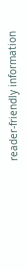reader-friendly information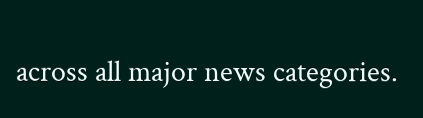across all major news categories.